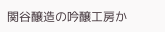関谷醸造の吟醸工房か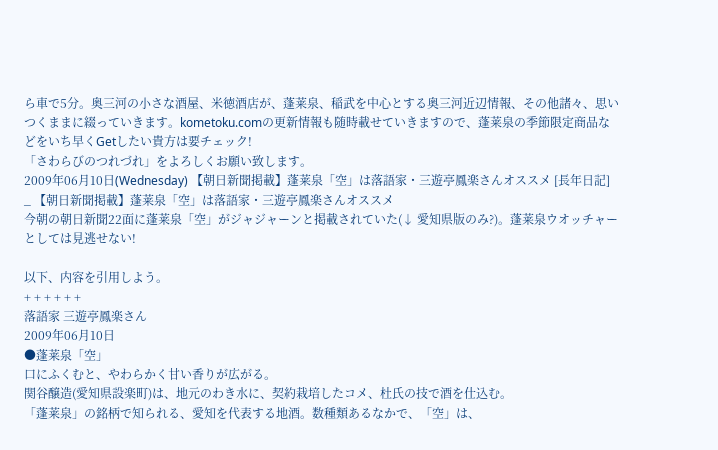ら車で5分。奥三河の小さな酒屋、米徳酒店が、蓬莱泉、稲武を中心とする奥三河近辺情報、その他諸々、思いつくままに綴っていきます。kometoku.comの更新情報も随時載せていきますので、蓬莱泉の季節限定商品などをいち早くGetしたい貴方は要チェック!
「さわらびのつれづれ」をよろしくお願い致します。
2009年06月10日(Wednesday) 【朝日新聞掲載】蓬莱泉「空」は落語家・三遊亭鳳楽さんオススメ [長年日記]
_ 【朝日新聞掲載】蓬莱泉「空」は落語家・三遊亭鳳楽さんオススメ
今朝の朝日新聞22面に蓬莱泉「空」がジャジャーンと掲載されていた(↓ 愛知県版のみ?)。蓬莱泉ウオッチャーとしては見逃せない!

以下、内容を引用しよう。
+ + + + + +
落語家 三遊亭鳳楽さん
2009年06月10日
●蓬莱泉「空」
口にふくむと、やわらかく甘い香りが広がる。
関谷醸造(愛知県設楽町)は、地元のわき水に、契約栽培したコメ、杜氏の技で酒を仕込む。
「蓬莱泉」の銘柄で知られる、愛知を代表する地酒。数種類あるなかで、「空」は、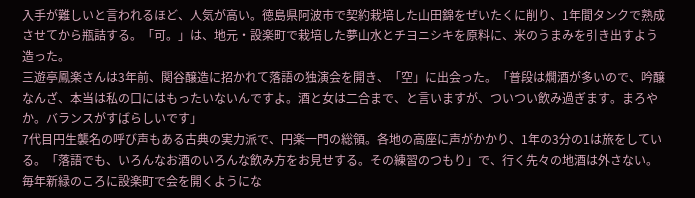入手が難しいと言われるほど、人気が高い。徳島県阿波市で契約栽培した山田錦をぜいたくに削り、1年間タンクで熟成させてから瓶詰する。「可。」は、地元・設楽町で栽培した夢山水とチヨニシキを原料に、米のうまみを引き出すよう造った。
三遊亭鳳楽さんは3年前、関谷醸造に招かれて落語の独演会を開き、「空」に出会った。「普段は燗酒が多いので、吟醸なんざ、本当は私の口にはもったいないんですよ。酒と女は二合まで、と言いますが、ついつい飲み過ぎます。まろやか。バランスがすばらしいです」
7代目円生襲名の呼び声もある古典の実力派で、円楽一門の総領。各地の高座に声がかかり、1年の3分の1は旅をしている。「落語でも、いろんなお酒のいろんな飲み方をお見せする。その練習のつもり」で、行く先々の地酒は外さない。
毎年新緑のころに設楽町で会を開くようにな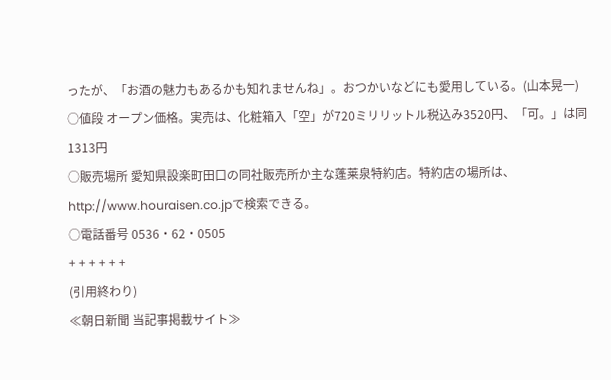ったが、「お酒の魅力もあるかも知れませんね」。おつかいなどにも愛用している。(山本晃一)
○値段 オープン価格。実売は、化粧箱入「空」が720ミリリットル税込み3520円、「可。」は同1313円
○販売場所 愛知県設楽町田口の同社販売所か主な蓬莱泉特約店。特約店の場所は、http://www.houraisen.co.jpで検索できる。
○電話番号 0536・62・0505
+ + + + + +
(引用終わり)
≪朝日新聞 当記事掲載サイト≫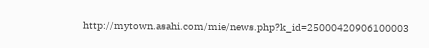http://mytown.asahi.com/mie/news.php?k_id=25000420906100003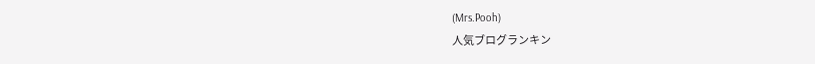(Mrs.Pooh)
人気ブログランキン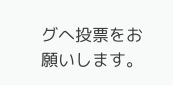グへ投票をお願いします。